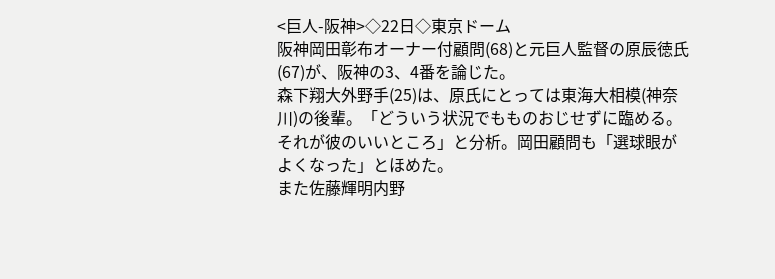<巨人-阪神>◇22日◇東京ドーム
阪神岡田彰布オーナー付顧問(68)と元巨人監督の原辰徳氏(67)が、阪神の3、4番を論じた。
森下翔大外野手(25)は、原氏にとっては東海大相模(神奈川)の後輩。「どういう状況でもものおじせずに臨める。それが彼のいいところ」と分析。岡田顧問も「選球眼がよくなった」とほめた。
また佐藤輝明内野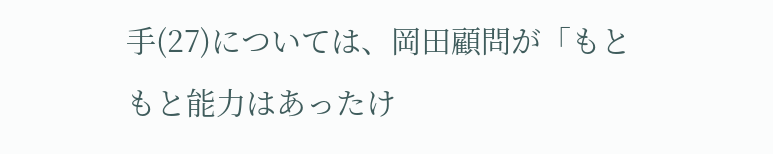手(27)については、岡田顧問が「もともと能力はあったけ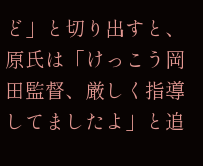ど」と切り出すと、原氏は「けっこう岡田監督、厳しく指導してましたよ」と追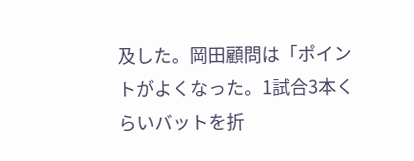及した。岡田顧問は「ポイントがよくなった。1試合3本くらいバットを折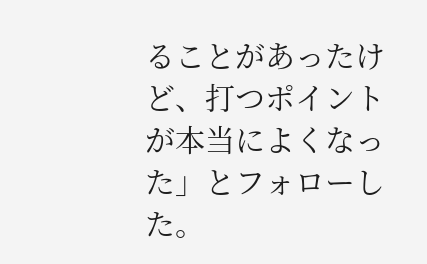ることがあったけど、打つポイントが本当によくなった」とフォローした。